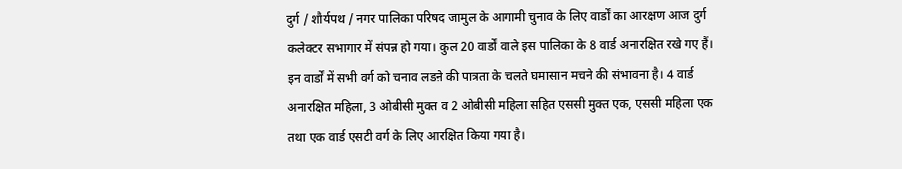दुर्ग / शौर्यपथ / नगर पालिका परिषद जामुल के आगामी चुनाव के लिए वार्डों का आरक्षण आज दुर्ग कलेक्टर सभागार में संपन्न हो गया। कुल 20 वार्डों वाले इस पालिका के 8 वार्ड अनारक्षित रखे गए हैं। इन वार्डों में सभी वर्ग को चनाव लडऩे की पात्रता के चलते घमासान मचने की संभावना है। 4 वार्ड अनारक्षित महिला, 3 ओबीसी मुक्त व 2 ओबीसी महिला सहित एससी मुक्त एक, एससी महिला एक तथा एक वार्ड एसटी वर्ग के लिए आरक्षित किया गया है।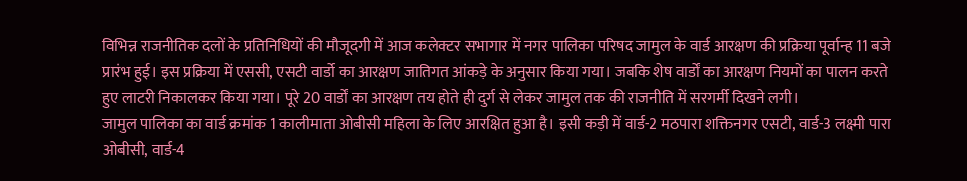विभिन्न राजनीतिक दलों के प्रतिनिधियों की मौजूदगी में आज कलेक्टर सभागार में नगर पालिका परिषद जामुल के वार्ड आरक्षण की प्रक्रिया पूर्वान्ह 11 बजे प्रारंभ हुई। इस प्रक्रिया में एससी, एसटी वार्डो का आरक्षण जातिगत आंकड़े के अनुसार किया गया। जबकि शेष वार्डों का आरक्षण नियमों का पालन करते हुए लाटरी निकालकर किया गया। पूरे 20 वार्डों का आरक्षण तय होते ही दुर्ग से लेकर जामुल तक की राजनीति में सरगर्मी दिखने लगी।
जामुल पालिका का वार्ड क्रमांक 1 कालीमाता ओबीसी महिला के लिए आरक्षित हुआ है। इसी कड़ी में वार्ड-2 मठपारा शक्तिनगर एसटी, वार्ड-3 लक्ष्मी पारा ओबीसी, वार्ड-4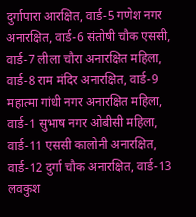दुर्गापारा आरक्षित, वार्ड-5 गणेश नगर अनारक्षित, वार्ड-6 संतोषी चौक एससी, वार्ड-7 लीला चौरा अनारक्षित महिला, वार्ड-8 राम मंदिर अनारक्षित, वार्ड-9 महात्मा गांधी नगर अनारक्षित महिला, वार्ड-1 सुभाष नगर ओबीसी महिला, वार्ड-11 एससी कालोनी अनारक्षित, वार्ड-12 दुर्गा चौक अनारक्षित, वार्ड-13 लवकुश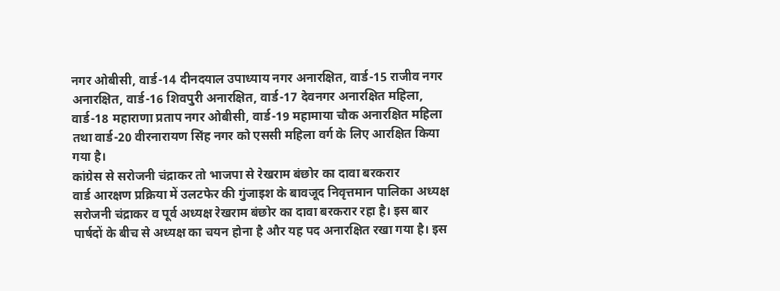नगर ओबीसी, वार्ड-14 दीनदयाल उपाध्याय नगर अनारक्षित, वार्ड-15 राजीव नगर अनारक्षित, वार्ड-16 शिवपुरी अनारक्षित, वार्ड-17 देवनगर अनारक्षित महिला, वार्ड-18 महाराणा प्रताप नगर ओबीसी, वार्ड-19 महामाया चौक अनारक्षित महिला तथा वार्ड-20 वीरनारायण सिंह नगर को एससी महिला वर्ग के लिए आरक्षित किया गया है।
कांग्रेस से सरोजनी चंद्राकर तो भाजपा से रेखराम बंछोर का दावा बरकरार
वार्ड आरक्षण प्रक्रिया में उलटफेर की गुंजाइश के बावजूद निवृत्तमान पालिका अध्यक्ष सरोजनी चंद्राकर व पूर्व अध्यक्ष रेखराम बंछोर का दावा बरकरार रहा है। इस बार पार्षदों के बीच से अध्यक्ष का चयन होना है और यह पद अनारक्षित रखा गया है। इस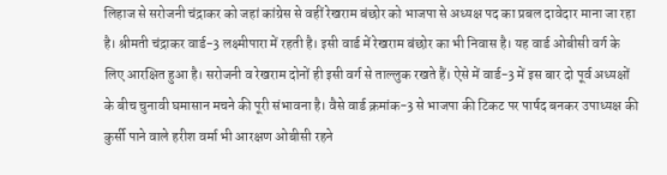लिहाज से सरोजनी चंद्राकर को जहां कांग्रेस से वहीं रेखराम बंछोर को भाजपा से अध्यक्ष पद का प्रबल दावेदार माना जा रहा है। श्रीमती चंद्राकर वार्ड-3 लक्ष्मीपारा में रहती है। इसी वार्ड में रेखराम बंछोर का भी निवास है। यह वार्ड ओबीसी वर्ग के लिए आरक्षित हुआ है। सरोजनी व रेखराम दोनों ही इसी वर्ग से ताल्लुक रखते हैं। ऐसे में वार्ड-3 में इस बार दो पूर्व अध्यक्षों के बीच चुनावी घमासान मचने की पूरी संभावना है। वैसे वार्ड क्रमांक-3 से भाजपा की टिकट पर पार्षद बनकर उपाध्यक्ष की कुर्सी पाने वाले हरीश वर्मा भी आरक्षण ओबीसी रहने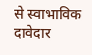से स्वाभाविक दावेदार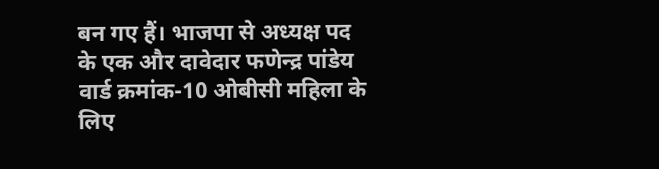बन गए हैं। भाजपा से अध्यक्ष पद के एक और दावेदार फणेन्द्र पांडेय वार्ड क्रमांक-10 ओबीसी महिला के लिए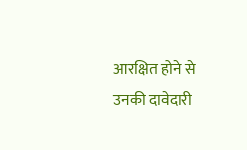आरक्षित होने से उनकी दावेदारी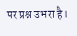पर प्रश्न उभरा है।